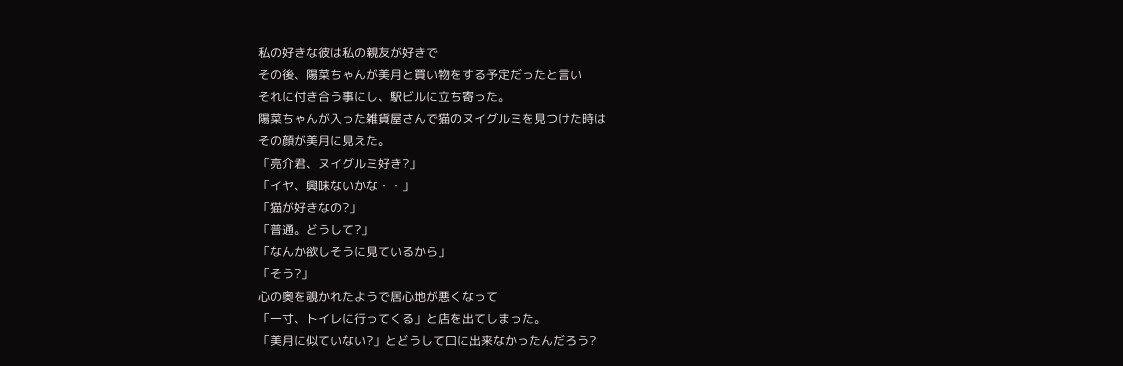私の好きな彼は私の親友が好きで
その後、陽菜ちゃんが美月と買い物をする予定だったと言い
それに付き合う事にし、駅ビルに立ち寄った。
陽菜ちゃんが入った雑貨屋さんで猫のヌイグルミを見つけた時は
その顔が美月に見えた。
「亮介君、ヌイグルミ好き?」
「イヤ、興味ないかな・・」
「猫が好きなの?」
「普通。どうして?」
「なんか欲しそうに見ているから」
「そう?」
心の奥を覗かれたようで居心地が悪くなって
「一寸、トイレに行ってくる」と店を出てしまった。
「美月に似ていない?」とどうして口に出来なかったんだろう?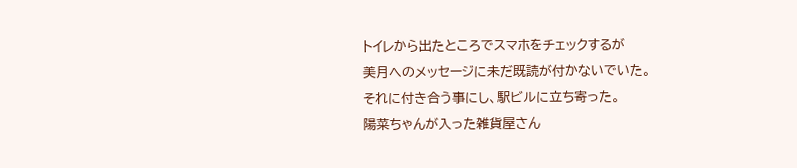トイレから出たところでスマホをチェックするが
美月へのメッセージに未だ既読が付かないでいた。
それに付き合う事にし、駅ビルに立ち寄った。
陽菜ちゃんが入った雑貨屋さん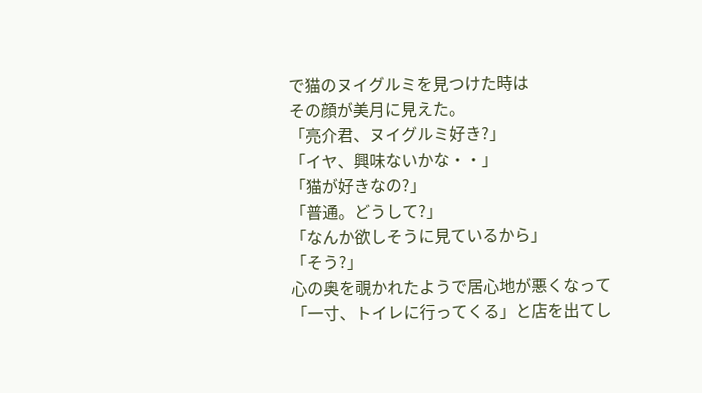で猫のヌイグルミを見つけた時は
その顔が美月に見えた。
「亮介君、ヌイグルミ好き?」
「イヤ、興味ないかな・・」
「猫が好きなの?」
「普通。どうして?」
「なんか欲しそうに見ているから」
「そう?」
心の奥を覗かれたようで居心地が悪くなって
「一寸、トイレに行ってくる」と店を出てし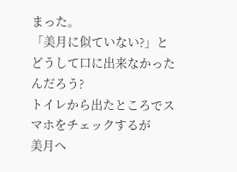まった。
「美月に似ていない?」とどうして口に出来なかったんだろう?
トイレから出たところでスマホをチェックするが
美月へ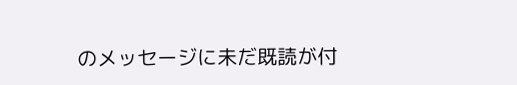のメッセージに未だ既読が付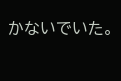かないでいた。